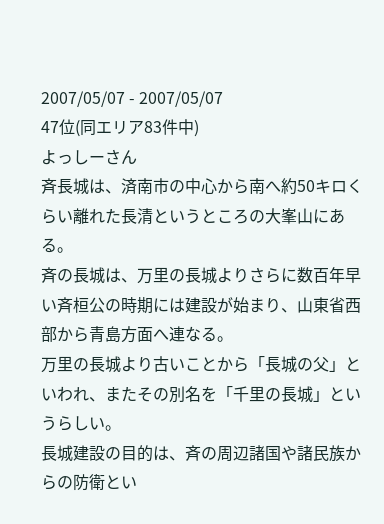2007/05/07 - 2007/05/07
47位(同エリア83件中)
よっしーさん
斉長城は、済南市の中心から南へ約50キロくらい離れた長清というところの大峯山にある。
斉の長城は、万里の長城よりさらに数百年早い斉桓公の時期には建設が始まり、山東省西部から青島方面へ連なる。
万里の長城より古いことから「長城の父」といわれ、またその別名を「千里の長城」というらしい。
長城建設の目的は、斉の周辺諸国や諸民族からの防衛とい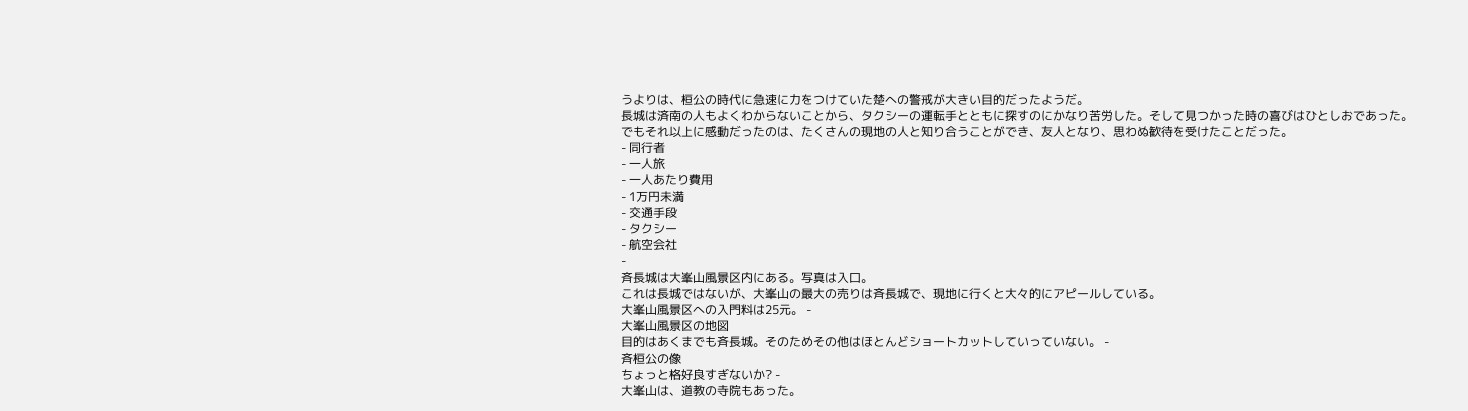うよりは、桓公の時代に急速に力をつけていた楚への警戒が大きい目的だったようだ。
長城は済南の人もよくわからないことから、タクシーの運転手とともに探すのにかなり苦労した。そして見つかった時の喜びはひとしおであった。
でもそれ以上に感動だったのは、たくさんの現地の人と知り合うことができ、友人となり、思わぬ歓待を受けたことだった。
- 同行者
- 一人旅
- 一人あたり費用
- 1万円未満
- 交通手段
- タクシー
- 航空会社
-
斉長城は大峯山風景区内にある。写真は入口。
これは長城ではないが、大峯山の最大の売りは斉長城で、現地に行くと大々的にアピールしている。
大峯山風景区への入門料は25元。 -
大峯山風景区の地図
目的はあくまでも斉長城。そのためその他はほとんどショートカットしていっていない。 -
斉桓公の像
ちょっと格好良すぎないか? -
大峯山は、道教の寺院もあった。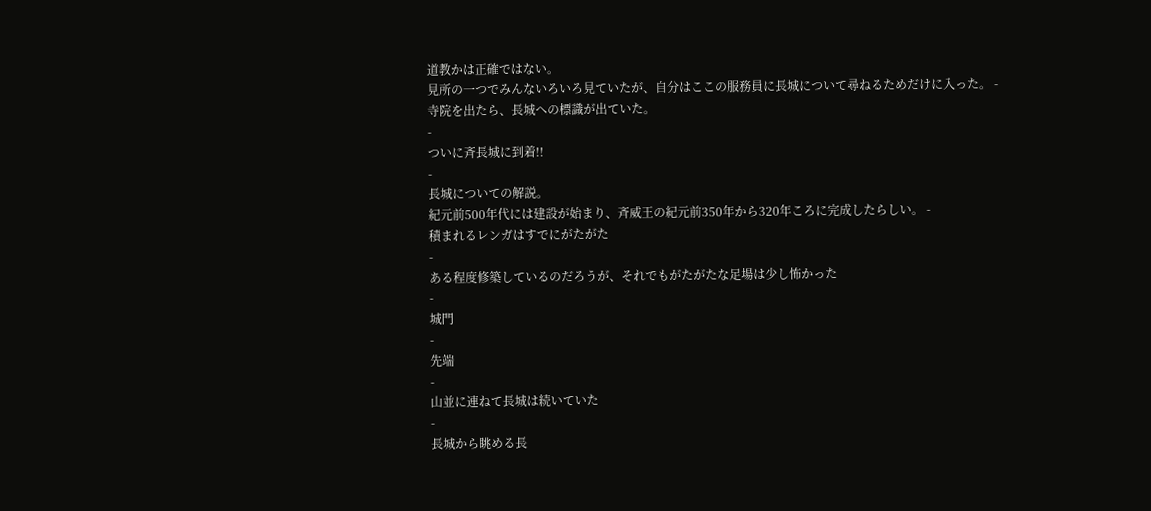道教かは正確ではない。
見所の一つでみんないろいろ見ていたが、自分はここの服務員に長城について尋ねるためだけに入った。 -
寺院を出たら、長城への標識が出ていた。
-
ついに斉長城に到着!!
-
長城についての解説。
紀元前500年代には建設が始まり、斉威王の紀元前350年から320年ころに完成したらしい。 -
積まれるレンガはすでにがたがた
-
ある程度修築しているのだろうが、それでもがたがたな足場は少し怖かった
-
城門
-
先端
-
山並に連ねて長城は続いていた
-
長城から眺める長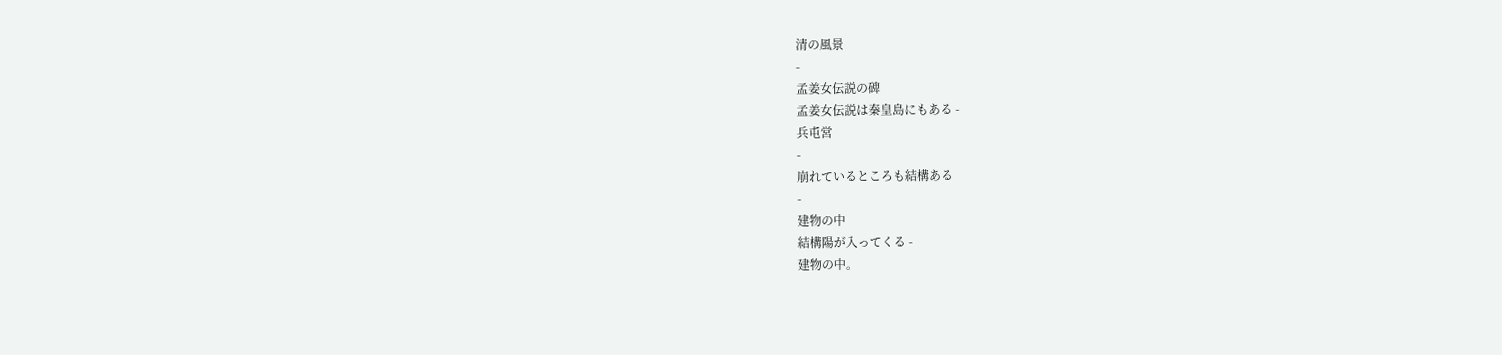清の風景
-
孟姜女伝説の碑
孟姜女伝説は秦皇島にもある -
兵屯営
-
崩れているところも結構ある
-
建物の中
結構陽が入ってくる -
建物の中。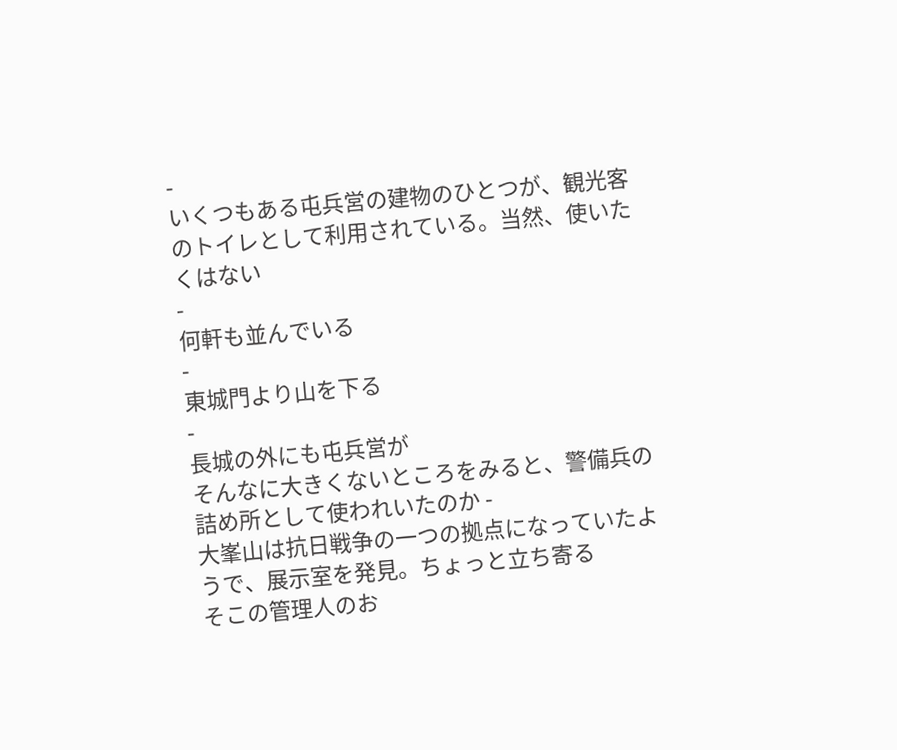-
いくつもある屯兵営の建物のひとつが、観光客のトイレとして利用されている。当然、使いたくはない
-
何軒も並んでいる
-
東城門より山を下る
-
長城の外にも屯兵営が
そんなに大きくないところをみると、警備兵の詰め所として使われいたのか -
大峯山は抗日戦争の一つの拠点になっていたようで、展示室を発見。ちょっと立ち寄る
そこの管理人のお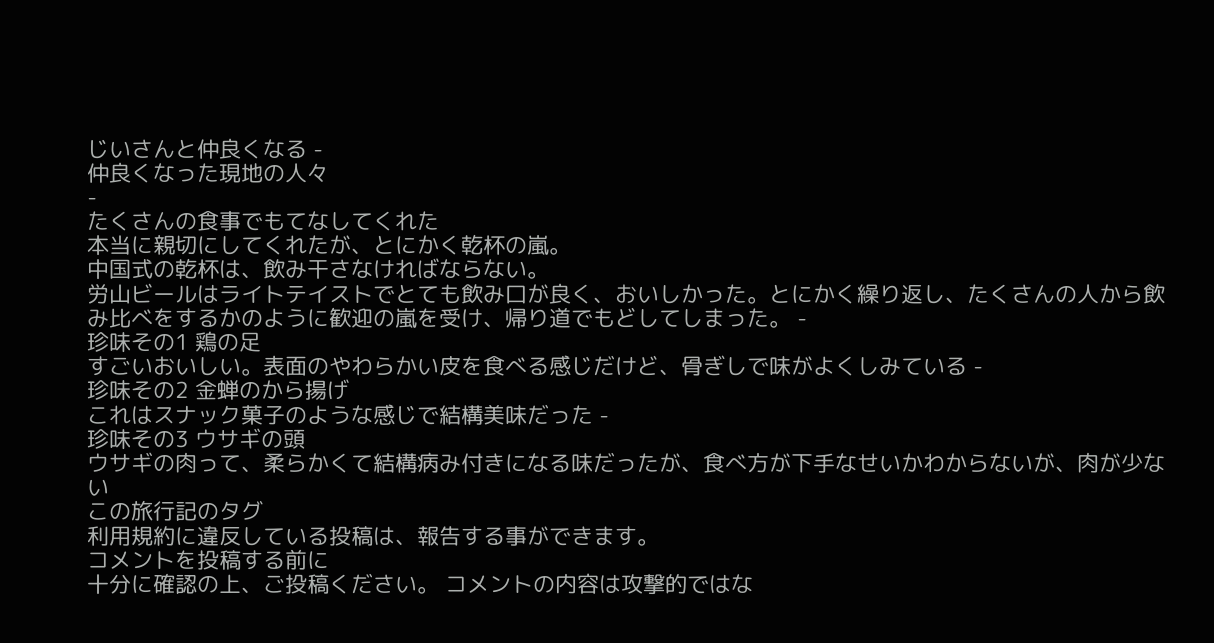じいさんと仲良くなる -
仲良くなった現地の人々
-
たくさんの食事でもてなしてくれた
本当に親切にしてくれたが、とにかく乾杯の嵐。
中国式の乾杯は、飲み干さなければならない。
労山ビールはライトテイストでとても飲み口が良く、おいしかった。とにかく繰り返し、たくさんの人から飲み比べをするかのように歓迎の嵐を受け、帰り道でもどしてしまった。 -
珍味その1 鶏の足
すごいおいしい。表面のやわらかい皮を食べる感じだけど、骨ぎしで味がよくしみている -
珍味その2 金蝉のから揚げ
これはスナック菓子のような感じで結構美味だった -
珍味その3 ウサギの頭
ウサギの肉って、柔らかくて結構病み付きになる味だったが、食べ方が下手なせいかわからないが、肉が少ない
この旅行記のタグ
利用規約に違反している投稿は、報告する事ができます。
コメントを投稿する前に
十分に確認の上、ご投稿ください。 コメントの内容は攻撃的ではな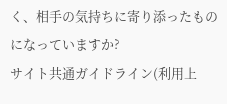く、相手の気持ちに寄り添ったものになっていますか?
サイト共通ガイドライン(利用上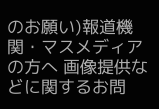のお願い)報道機関・マスメディアの方へ 画像提供などに関するお問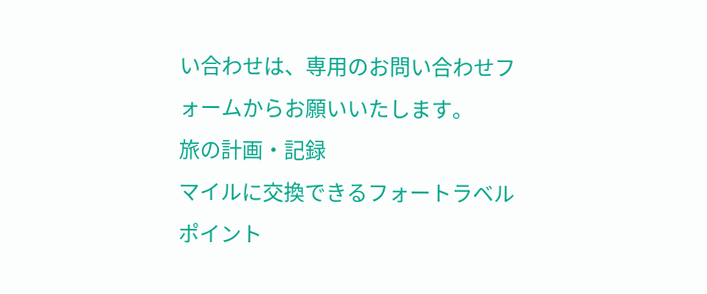い合わせは、専用のお問い合わせフォームからお願いいたします。
旅の計画・記録
マイルに交換できるフォートラベルポイント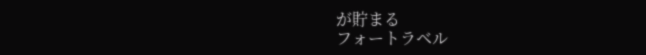が貯まる
フォートラベル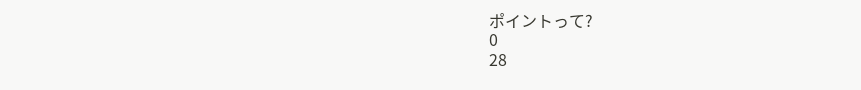ポイントって?
0
28